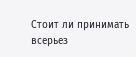Стоит ли принимать всерьез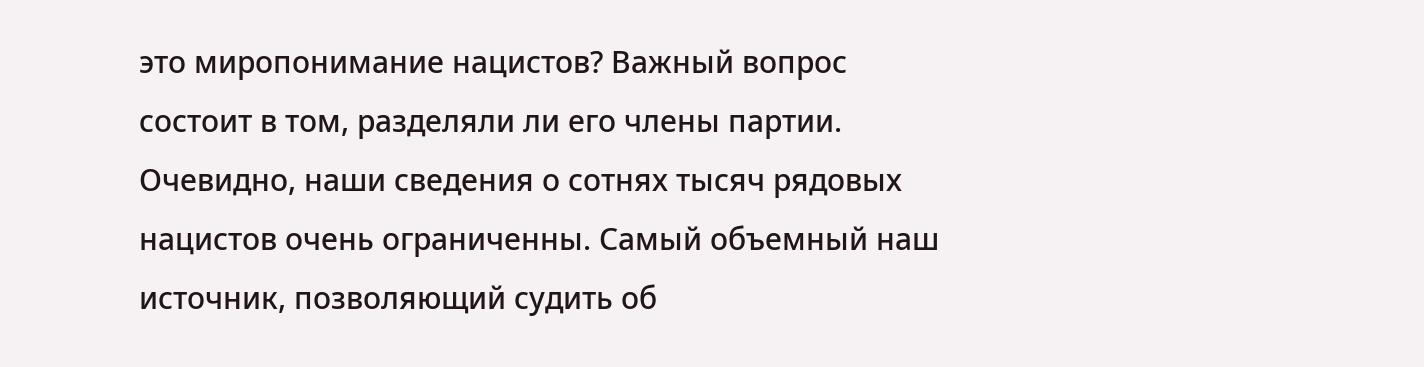это миропонимание нацистов? Важный вопрос состоит в том, разделяли ли его члены партии. Очевидно, наши сведения о сотнях тысяч рядовых нацистов очень ограниченны. Самый объемный наш источник, позволяющий судить об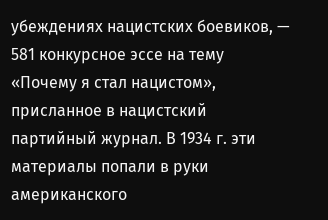убеждениях нацистских боевиков, — 581 конкурсное эссе на тему «Почему я стал нацистом», присланное в нацистский партийный журнал. В 1934 г. эти материалы попали в руки американского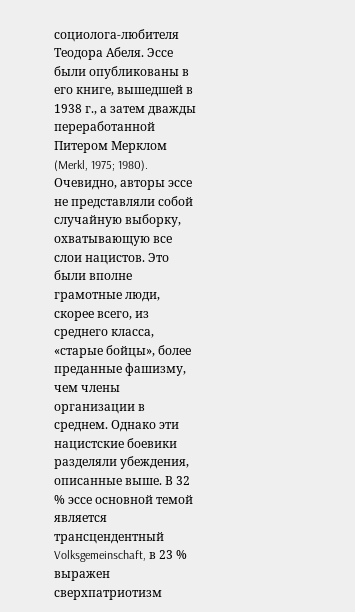социолога-любителя Теодора Абеля. Эссе были опубликованы в его книге, вышедшей в 1938 г., а затем дважды переработанной Питером Мерклом (Merkl, 1975; 1980). Очевидно, авторы эссе не представляли собой случайную выборку, охватывающую все слои нацистов. Это были вполне грамотные люди, скорее всего, из среднего класса, «старые бойцы», более преданные фашизму, чем члены организации в среднем. Однако эти нацистские боевики разделяли убеждения, описанные выше. В 32 % эссе основной темой является трансцендентный Volksgemeinschaft, в 23 % выражен сверхпатриотизм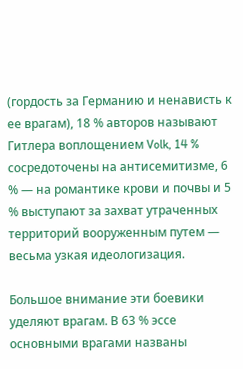(гордость за Германию и ненависть к ее врагам), 18 % авторов называют Гитлера воплощением Volk, 14 % сосредоточены на антисемитизме, 6 % — на романтике крови и почвы и 5 % выступают за захват утраченных территорий вооруженным путем — весьма узкая идеологизация.

Большое внимание эти боевики уделяют врагам. В 63 % эссе основными врагами названы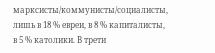марксисты/коммунисты/социалисты, лишь в 18 % евреи, в 8 % капиталисты, в 5 % католики. В трети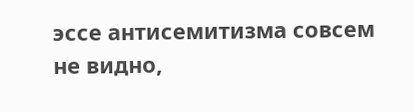эссе антисемитизма совсем не видно,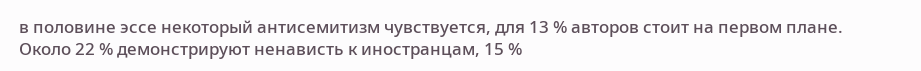в половине эссе некоторый антисемитизм чувствуется, для 13 % авторов стоит на первом плане. Около 22 % демонстрируют ненависть к иностранцам, 15 %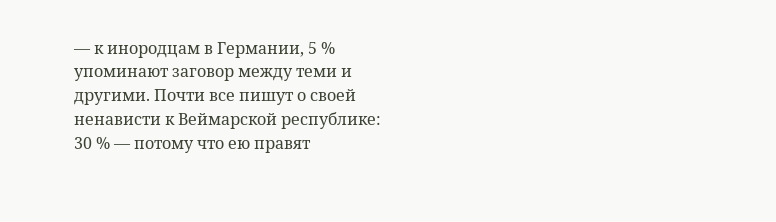— к инородцам в Германии, 5 % упоминают заговор между теми и другими. Почти все пишут о своей ненависти к Веймарской республике: 30 % — потому что ею правят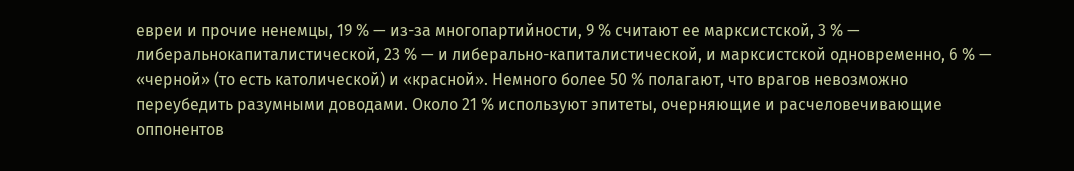евреи и прочие ненемцы, 19 % — из-за многопартийности, 9 % считают ее марксистской, 3 % — либеральнокапиталистической, 23 % — и либерально-капиталистической, и марксистской одновременно, 6 % — «черной» (то есть католической) и «красной». Немного более 50 % полагают, что врагов невозможно переубедить разумными доводами. Около 21 % используют эпитеты, очерняющие и расчеловечивающие оппонентов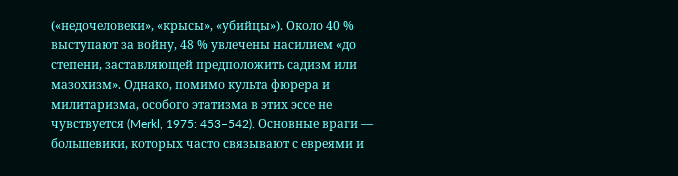(«недочеловеки», «крысы», «убийцы»). Около 40 % выступают за войну, 48 % увлечены насилием «до степени, заставляющей предположить садизм или мазохизм». Однако, помимо культа фюрера и милитаризма, особого этатизма в этих эссе не чувствуется (Merkl, 1975: 453–542). Основные враги — большевики, которых часто связывают с евреями и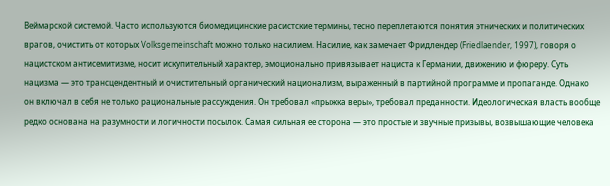Веймарской системой. Часто используются биомедицинские расистские термины, тесно переплетаются понятия этнических и политических врагов, очистить от которых Volksgemeinschaft можно только насилием. Насилие, как замечает Фридлендер (Friedlaender, 1997), говоря о нацистском антисемитизме, носит искупительный характер, эмоционально привязывает нациста к Германии, движению и фюреру. Суть нацизма — это трансцендентный и очистительный органический национализм, выраженный в партийной программе и пропаганде. Однако он включал в себя не только рациональные рассуждения. Он требовал «прыжка веры», требовал преданности. Идеологическая власть вообще редко основана на разумности и логичности посылок. Самая сильная ее сторона — это простые и звучные призывы, возвышающие человека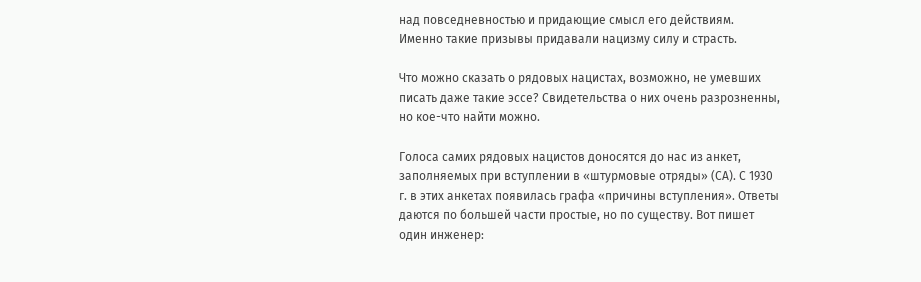над повседневностью и придающие смысл его действиям. Именно такие призывы придавали нацизму силу и страсть.

Что можно сказать о рядовых нацистах, возможно, не умевших писать даже такие эссе? Свидетельства о них очень разрозненны, но кое-что найти можно.

Голоса самих рядовых нацистов доносятся до нас из анкет, заполняемых при вступлении в «штурмовые отряды» (СА). С 1930 г. в этих анкетах появилась графа «причины вступления». Ответы даются по большей части простые, но по существу. Вот пишет один инженер: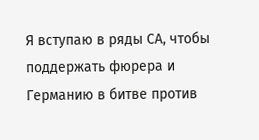Я вступаю в ряды СА, чтобы поддержать фюрера и Германию в битве против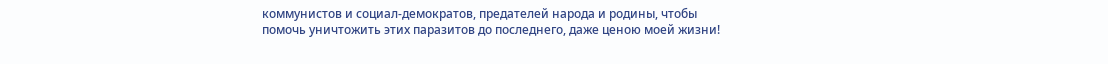коммунистов и социал-демократов, предателей народа и родины, чтобы помочь уничтожить этих паразитов до последнего, даже ценою моей жизни!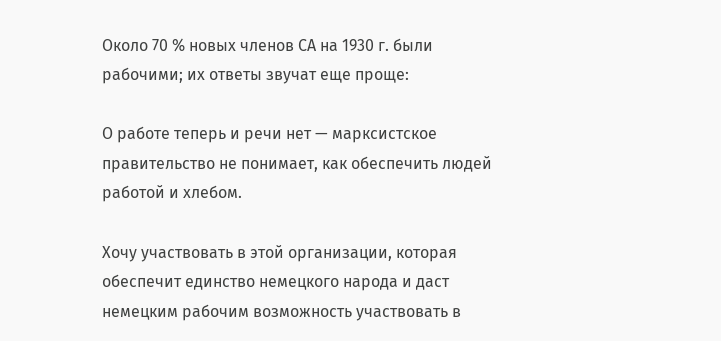Около 70 % новых членов СА на 1930 г. были рабочими; их ответы звучат еще проще:

О работе теперь и речи нет — марксистское правительство не понимает, как обеспечить людей работой и хлебом.

Хочу участвовать в этой организации, которая обеспечит единство немецкого народа и даст немецким рабочим возможность участвовать в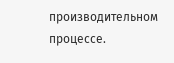производительном процессе.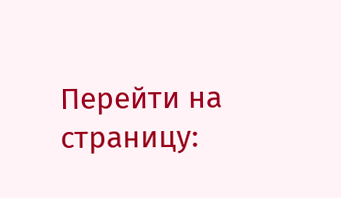Перейти на страницу: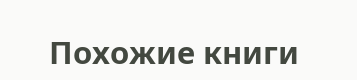Похожие книги